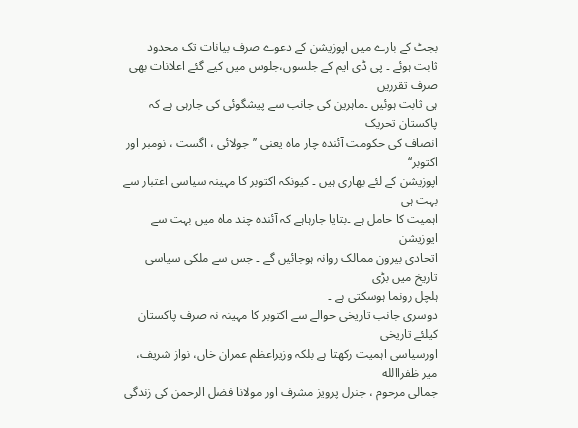بجٹ کے بارے میں اپوزیشن کے دعوے صرف بیانات تک محدود
ثابت ہوئے ۔ پی ڈی ایم کے جلسوں،جلوس میں کیے گئے اعلانات بھی صرف تقرریں
ہی ثابت ہوئیں ۔ماہرین کی جانب سے پیشگوئی کی جارہی ہے کہ پاکستان تحریک
انصاف کی حکومت آئندہ چار ماہ یعنی ’’جولائی ، اگست ، نومبر اور اکتوبر‘‘
اپوزیشن کے لئے بھاری ہیں ۔ کیونکہ اکتوبر کا مہینہ سیاسی اعتبار سے بہت ہی
اہمیت کا حامل ہے ۔بتایا جارہاہے کہ آئندہ چند ماہ میں بہت سے ایوزیشن
اتحادی بیرون ممالک روانہ ہوجائیں گے ۔ جس سے ملکی سیاسی تاریخ میں بڑی
ہلچل رونما ہوسکتی ہے ۔
دوسری جانب تاریخی حوالے سے اکتوبر کا مہینہ نہ صرف پاکستان کیلئے تاریخی
اورسیاسی اہمیت رکھتا ہے بلکہ وزیراعظم عمران خاں، نواز شریف، میر ظفراالله
جمالی مرحوم ، جنرل پرویز مشرف اور مولانا فضل الرحمن کی زندگی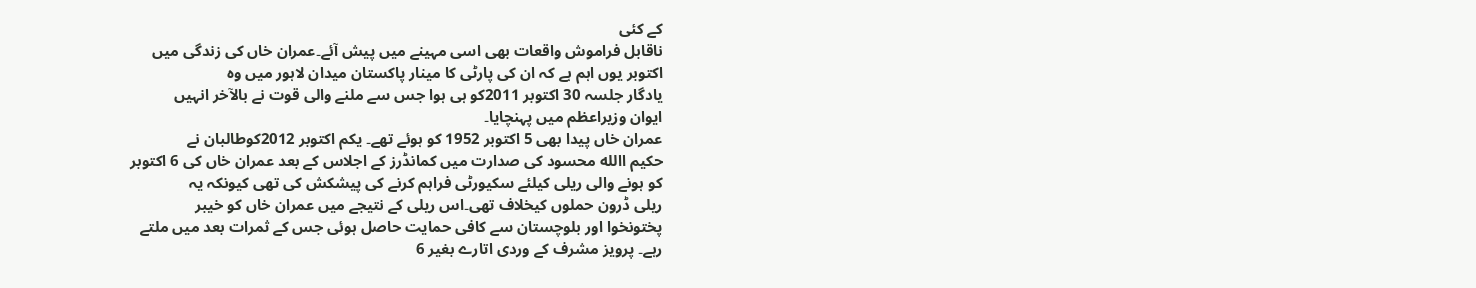کے کئی
ناقابل فراموش واقعات بھی اسی مہینے میں پیش آئے۔عمران خاں کی زندگی میں
اکتوبر یوں اہم ہے کہ ان کی پارٹی کا مینار پاکستان میدان لاہور میں وہ
یادگار جلسہ 30 اکتوبر 2011کو ہی ہوا جس سے ملنے والی قوت نے بالآخر انہیں
ایوان وزیراعظم میں پہنچایا۔
عمران خاں پیدا بھی 5 اکتوبر 1952 کو ہوئے تھے۔ یکم اکتوبر 2012کوطالبان نے
حکیم االله محسود کی صدارت میں کمانڈرز کے اجلاس کے بعد عمران خاں کی 6 اکتوبر
کو ہونے والی ریلی کیلئے سکیورٹی فراہم کرنے کی پیشکش کی تھی کیونکہ یہ
ریلی ڈرون حملوں کیخلاف تھی۔اس ریلی کے نتیجے میں عمران خاں کو خیبر
پختونخوا اور بلوچستان سے کافی حمایت حاصل ہوئی جس کے ثمرات بعد میں ملتے
رہے۔ پرویز مشرف کے وردی اتارے بغیر 6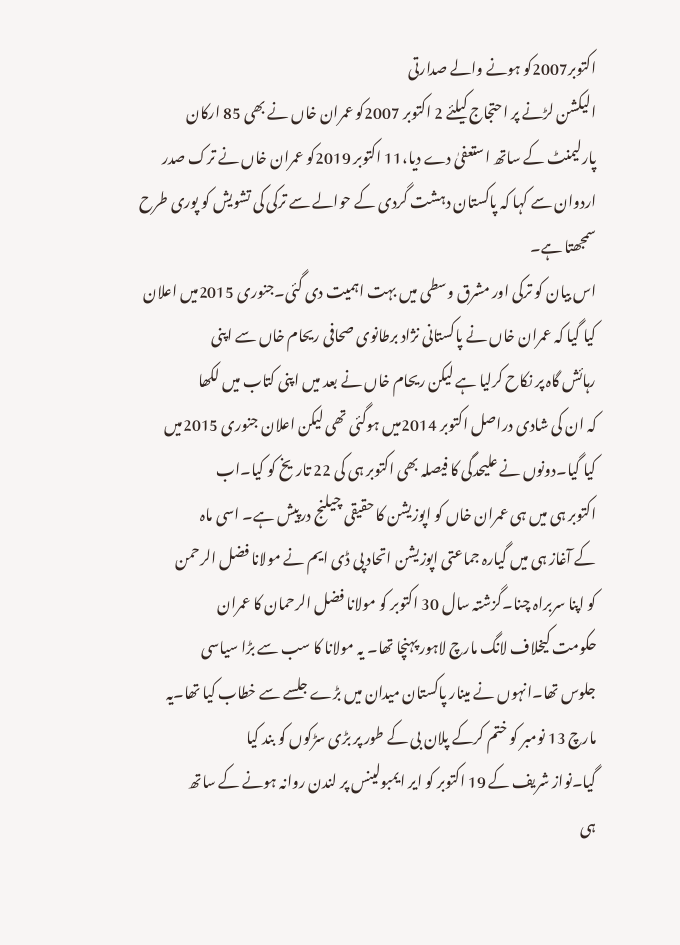اکتوبر2007کو ہونے والے صدارتی
الیکشن لڑنے پر احتجاج کیلئے 2 اکتوبر 2007کو عمران خاں نے بھی 85 ارکان
پارلیمنٹ کے ساتھ استعفیٰ دے دیا،11 اکتوبر 2019کو عمران خاں نے ترک صدر
اردوان سے کہا کہ پاکستان دہشت گردی کے حوالے سے ترکی کی تشویش کو پوری طرح
سمجھتا ہے۔
اس بیان کو ترکی اور مشرق وسطی میں بہت اہمیت دی گئی۔جنوری 2015میں اعلان
کیا گیا کہ عمران خاں نے پاکستانی نژاد برطانوی صحافی ریحام خاں سے اپنی
رہائش گاہ پر نکاح کرلیا ہے لیکن ریحام خاں نے بعد میں اپنی کتاب میں لکھا
کہ ان کی شادی دراصل اکتوبر 2014میں ہوگئی تھی لیکن اعلان جنوری 2015میں
کیا گیا۔دونوں نے علیحدگی کا فیصلہ بھی اکتوبر ہی کی 22 تاریخ کو کیا۔اب
اکتوبر ہی میں ہی عمران خاں کو اپوزیشن کا حقیقی چیلنج درپیش ہے۔ اسی ماہ
کے آغاز ہی میں گیارہ جماعتی اپوزیشن اتحاد پی ڈی ایم نے مولانا فضل الرحمن
کو اپنا سربراہ چنا۔گزشتہ سال 30 اکتوبر کو مولانا فضل الرحمان کا عمران
حکومت کیخلاف لانگ مارچ لاہور پہنچا تھا۔ یہ مولانا کا سب سے بڑا سیاسی
جلوس تھا۔انہوں نے مینار پاکستان میدان میں بڑے جلسے سے خطاب کیا تھا۔یہ
مارچ 13 نومبر کو ختم کرکے پلان بی کے طور پر بڑی سڑکوں کو بند کیا
گیا۔نواز شریف کے 19 اکتوبر کو ایر ایمبولینس پر لندن روانہ ہونے کے ساتھ
ہی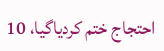احتجاج ختم کردیاگیا، 10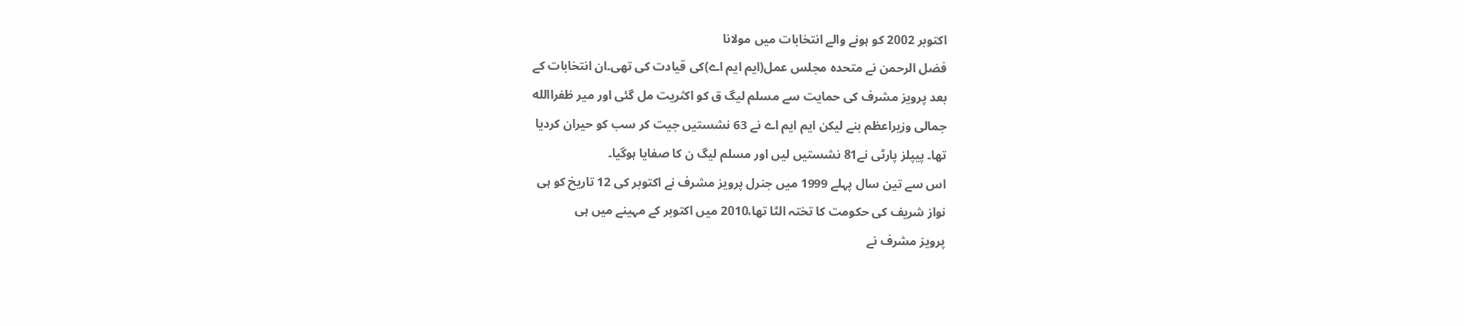اکتوبر 2002 کو ہونے والے انتخابات میں مولانا
فضل الرحمن نے متحدہ مجلس عمل(ایم ایم اے)کی قیادت کی تھی۔ان انتخابات کے
بعد پرویز مشرف کی حمایت سے مسلم لیگ ق کو اکثریت مل گئی اور میر ظفراالله
جمالی وزیراعظم بنے لیکن ایم ایم اے نے 63 نشستیں جیت کر سب کو حیران کردیا
تھا۔ پیپلز پارٹی نے81 نشستیں لیں اور مسلم لیگ ن کا صفایا ہوگیا۔
اس سے تین سال پہلے 1999 میں جنرل پرویز مشرف نے اکتوبر کی 12 تاریخ کو ہی
نواز شریف کی حکومت کا تختہ الٹا تھا،2010 میں اکتوبر کے مہینے میں ہی
پرویز مشرف نے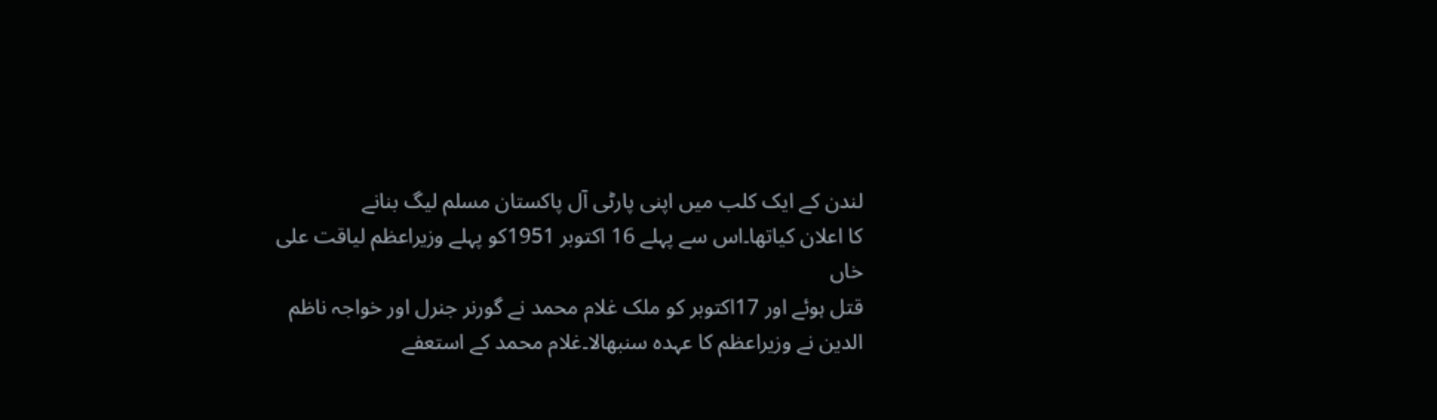لندن کے ایک کلب میں اپنی پارٹی آل پاکستان مسلم لیگ بنانے
کا اعلان کیاتھا۔اس سے پہلے 16 اکتوبر 1951کو پہلے وزیراعظم لیاقت علی خاں
قتل ہوئے اور 17اکتوبر کو ملک غلام محمد نے گورنر جنرل اور خواجہ ناظم
الدین نے وزیراعظم کا عہدہ سنبھالا۔غلام محمد کے استعفے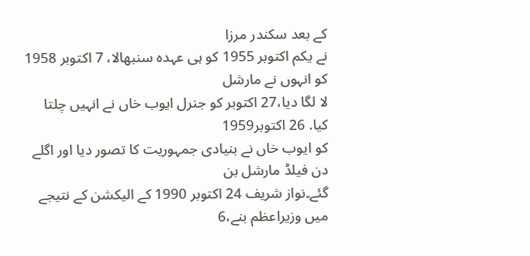کے بعد سکندر مرزا
نے یکم اکتوبر 1955 کو ہی عہدہ سنبھالا، 7 اکتوبر 1958 کو انہوں نے مارشل
لا لگا دیا،27 اکتوبر کو جنرل ایوب خاں نے انہیں چلتا کیا. 26 اکتوبر1959
کو ایوب خاں نے بنیادی جمہوریت کا تصور دیا اور اگلے دن فیلڈ مارشل بن
گئے۔نواز شریف 24 اکتوبر 1990 کے الیکشن کے نتیجے میں وزیراعظم بنے،6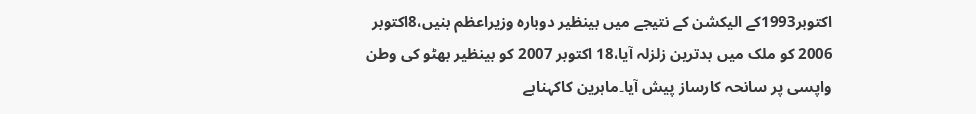اکتوبر1993کے الیکشن کے نتیجے میں بینظیر دوبارہ وزیراعظم بنیں،8اکتوبر
2006 کو ملک میں بدترین زلزلہ آیا،18 اکتوبر 2007 کو بینظیر بھٹو کی وطن
واپسی پر سانحہ کارساز پیش آیا۔ماہرین کاکہناہے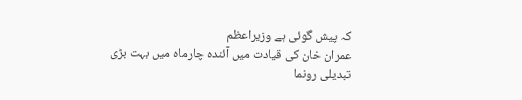کہ پیش گوئی ہے وزیراعظم
عمران خان کی قیادت میں آئندہ چارماہ میں بہت بڑی تبدیلی رونما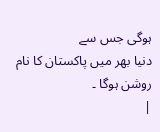ہوگی جس سے
دنیا بھر میں پاکستان کا نام روشن ہوگا ۔
|